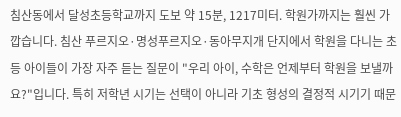침산동에서 달성초등학교까지 도보 약 15분, 1217미터. 학원가까지는 훨씬 가깝습니다. 침산 푸르지오·명성푸르지오·동아무지개 단지에서 학원을 다니는 초등 아이들이 가장 자주 듣는 질문이 "우리 아이, 수학은 언제부터 학원을 보낼까요?"입니다. 특히 저학년 시기는 선택이 아니라 기초 형성의 결정적 시기기 때문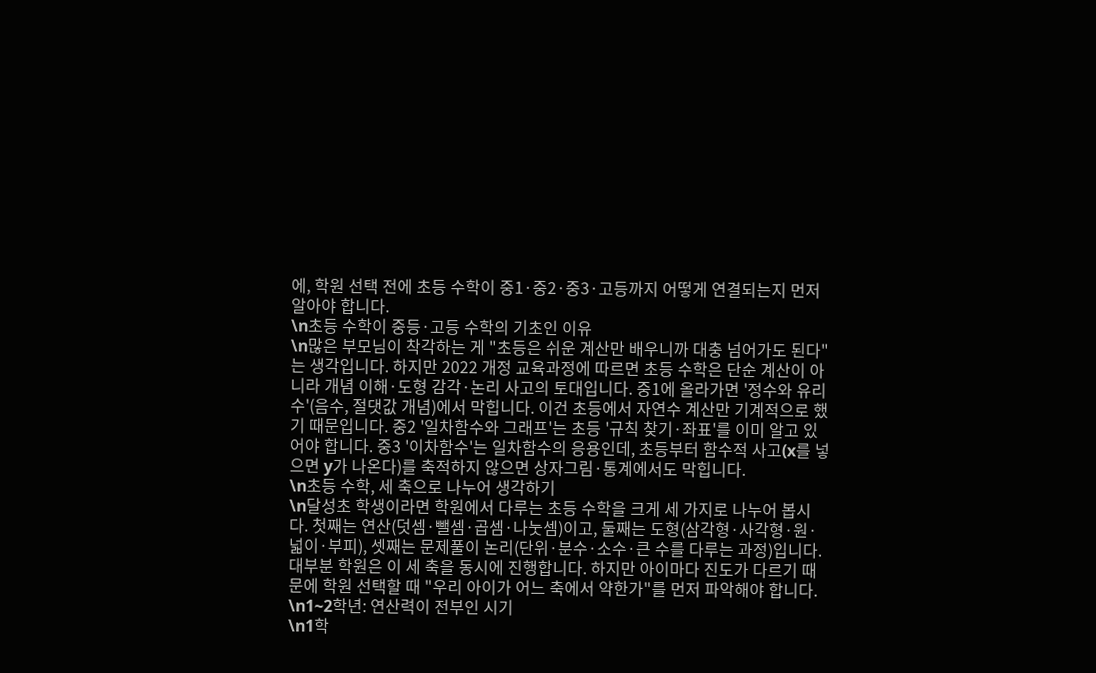에, 학원 선택 전에 초등 수학이 중1·중2·중3·고등까지 어떻게 연결되는지 먼저 알아야 합니다.
\n초등 수학이 중등·고등 수학의 기초인 이유
\n많은 부모님이 착각하는 게 "초등은 쉬운 계산만 배우니까 대충 넘어가도 된다"는 생각입니다. 하지만 2022 개정 교육과정에 따르면 초등 수학은 단순 계산이 아니라 개념 이해·도형 감각·논리 사고의 토대입니다. 중1에 올라가면 '정수와 유리수'(음수, 절댓값 개념)에서 막힙니다. 이건 초등에서 자연수 계산만 기계적으로 했기 때문입니다. 중2 '일차함수와 그래프'는 초등 '규칙 찾기·좌표'를 이미 알고 있어야 합니다. 중3 '이차함수'는 일차함수의 응용인데, 초등부터 함수적 사고(x를 넣으면 y가 나온다)를 축적하지 않으면 상자그림·통계에서도 막힙니다.
\n초등 수학, 세 축으로 나누어 생각하기
\n달성초 학생이라면 학원에서 다루는 초등 수학을 크게 세 가지로 나누어 봅시다. 첫째는 연산(덧셈·뺄셈·곱셈·나눗셈)이고, 둘째는 도형(삼각형·사각형·원·넓이·부피), 셋째는 문제풀이 논리(단위·분수·소수·큰 수를 다루는 과정)입니다. 대부분 학원은 이 세 축을 동시에 진행합니다. 하지만 아이마다 진도가 다르기 때문에 학원 선택할 때 "우리 아이가 어느 축에서 약한가"를 먼저 파악해야 합니다.
\n1~2학년: 연산력이 전부인 시기
\n1학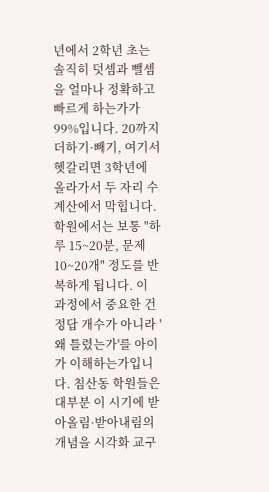년에서 2학년 초는 솔직히 덧셈과 뺄셈을 얼마나 정확하고 빠르게 하는가가 99%입니다. 20까지 더하기·빼기, 여기서 헷갈리면 3학년에 올라가서 두 자리 수 계산에서 막힙니다. 학원에서는 보통 "하루 15~20분, 문제 10~20개" 정도를 반복하게 됩니다. 이 과정에서 중요한 건 정답 개수가 아니라 '왜 틀렸는가'를 아이가 이해하는가입니다. 침산동 학원들은 대부분 이 시기에 받아올림·받아내림의 개념을 시각화 교구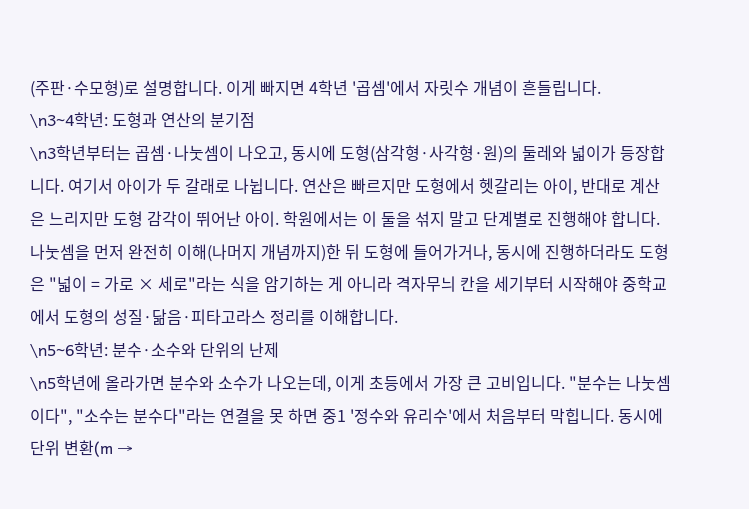(주판·수모형)로 설명합니다. 이게 빠지면 4학년 '곱셈'에서 자릿수 개념이 흔들립니다.
\n3~4학년: 도형과 연산의 분기점
\n3학년부터는 곱셈·나눗셈이 나오고, 동시에 도형(삼각형·사각형·원)의 둘레와 넓이가 등장합니다. 여기서 아이가 두 갈래로 나뉩니다. 연산은 빠르지만 도형에서 헷갈리는 아이, 반대로 계산은 느리지만 도형 감각이 뛰어난 아이. 학원에서는 이 둘을 섞지 말고 단계별로 진행해야 합니다. 나눗셈을 먼저 완전히 이해(나머지 개념까지)한 뒤 도형에 들어가거나, 동시에 진행하더라도 도형은 "넓이 = 가로 × 세로"라는 식을 암기하는 게 아니라 격자무늬 칸을 세기부터 시작해야 중학교에서 도형의 성질·닮음·피타고라스 정리를 이해합니다.
\n5~6학년: 분수·소수와 단위의 난제
\n5학년에 올라가면 분수와 소수가 나오는데, 이게 초등에서 가장 큰 고비입니다. "분수는 나눗셈이다", "소수는 분수다"라는 연결을 못 하면 중1 '정수와 유리수'에서 처음부터 막힙니다. 동시에 단위 변환(m →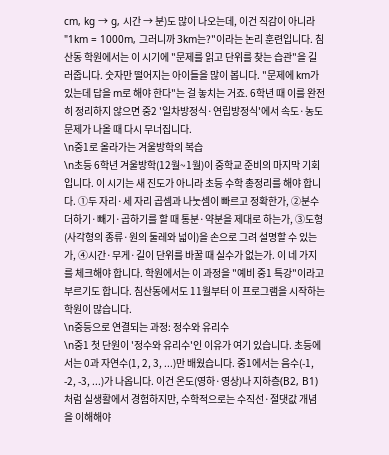cm, kg → g, 시간 → 분)도 많이 나오는데, 이건 직감이 아니라 "1km = 1000m, 그러니까 3km는?"이라는 논리 훈련입니다. 침산동 학원에서는 이 시기에 "문제를 읽고 단위를 찾는 습관"을 길러줍니다. 숫자만 떨어지는 아이들을 많이 봅니다. "문제에 km가 있는데 답을 m로 해야 한다"는 걸 놓치는 거죠. 6학년 때 이를 완전히 정리하지 않으면 중2 '일차방정식·연립방정식'에서 속도·농도 문제가 나올 때 다시 무너집니다.
\n중1로 올라가는 겨울방학의 복습
\n초등 6학년 겨울방학(12월~1월)이 중학교 준비의 마지막 기회입니다. 이 시기는 새 진도가 아니라 초등 수학 총정리를 해야 합니다. ①두 자리·세 자리 곱셈과 나눗셈이 빠르고 정확한가, ②분수 더하기·빼기·곱하기를 할 때 통분·약분을 제대로 하는가, ③도형(사각형의 종류·원의 둘레와 넓이)을 손으로 그려 설명할 수 있는가, ④시간·무게·길이 단위를 바꿀 때 실수가 없는가. 이 네 가지를 체크해야 합니다. 학원에서는 이 과정을 "예비 중1 특강"이라고 부르기도 합니다. 침산동에서도 11월부터 이 프로그램을 시작하는 학원이 많습니다.
\n중등으로 연결되는 과정: 정수와 유리수
\n중1 첫 단원이 '정수와 유리수'인 이유가 여기 있습니다. 초등에서는 0과 자연수(1, 2, 3, ...)만 배웠습니다. 중1에서는 음수(-1, -2, -3, ...)가 나옵니다. 이건 온도(영하·영상)나 지하층(B2, B1)처럼 실생활에서 경험하지만, 수학적으로는 수직선·절댓값 개념을 이해해야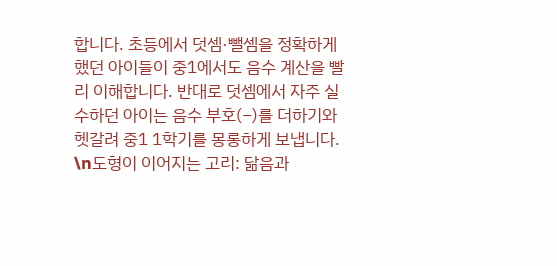합니다. 초등에서 덧셈·뺄셈을 정확하게 했던 아이들이 중1에서도 음수 계산을 빨리 이해합니다. 반대로 덧셈에서 자주 실수하던 아이는 음수 부호(−)를 더하기와 헷갈려 중1 1학기를 몽롱하게 보냅니다.
\n도형이 이어지는 고리: 닮음과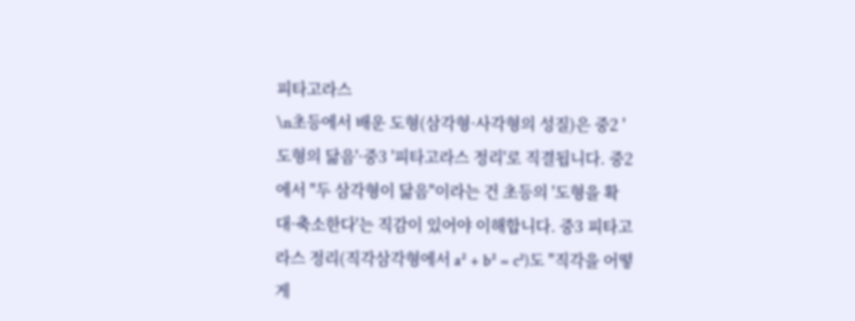피타고라스
\n초등에서 배운 도형(삼각형·사각형의 성질)은 중2 '도형의 닮음'·중3 '피타고라스 정리'로 직결됩니다. 중2에서 "두 삼각형이 닮음"이라는 건 초등의 '도형을 확대·축소한다'는 직감이 있어야 이해합니다. 중3 피타고라스 정리(직각삼각형에서 a² + b² = c²)도 "직각을 어떻게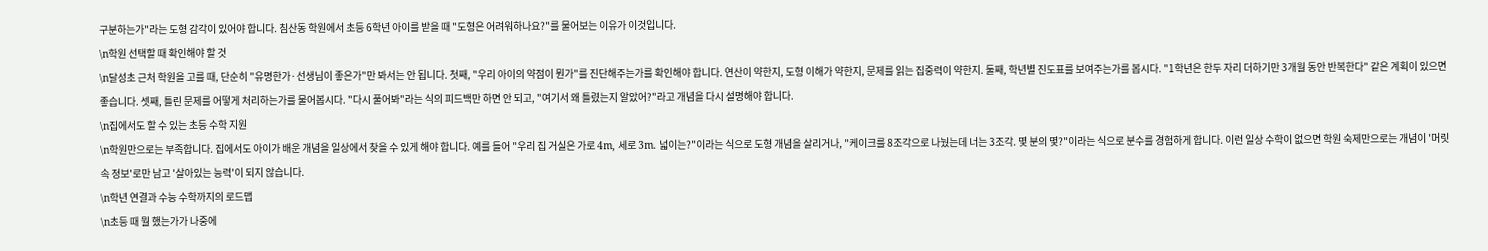구분하는가"라는 도형 감각이 있어야 합니다. 침산동 학원에서 초등 6학년 아이를 받을 때 "도형은 어려워하나요?"를 물어보는 이유가 이것입니다.
\n학원 선택할 때 확인해야 할 것
\n달성초 근처 학원을 고를 때, 단순히 "유명한가·선생님이 좋은가"만 봐서는 안 됩니다. 첫째, "우리 아이의 약점이 뭔가"를 진단해주는가를 확인해야 합니다. 연산이 약한지, 도형 이해가 약한지, 문제를 읽는 집중력이 약한지. 둘째, 학년별 진도표를 보여주는가를 봅시다. "1학년은 한두 자리 더하기만 3개월 동안 반복한다" 같은 계획이 있으면 좋습니다. 셋째, 틀린 문제를 어떻게 처리하는가를 물어봅시다. "다시 풀어봐"라는 식의 피드백만 하면 안 되고, "여기서 왜 틀렸는지 알았어?"라고 개념을 다시 설명해야 합니다.
\n집에서도 할 수 있는 초등 수학 지원
\n학원만으로는 부족합니다. 집에서도 아이가 배운 개념을 일상에서 찾을 수 있게 해야 합니다. 예를 들어 "우리 집 거실은 가로 4m, 세로 3m. 넓이는?"이라는 식으로 도형 개념을 살리거나, "케이크를 8조각으로 나눴는데 너는 3조각. 몇 분의 몇?"이라는 식으로 분수를 경험하게 합니다. 이런 일상 수학이 없으면 학원 숙제만으로는 개념이 '머릿속 정보'로만 남고 '살아있는 능력'이 되지 않습니다.
\n학년 연결과 수능 수학까지의 로드맵
\n초등 때 뭘 했는가가 나중에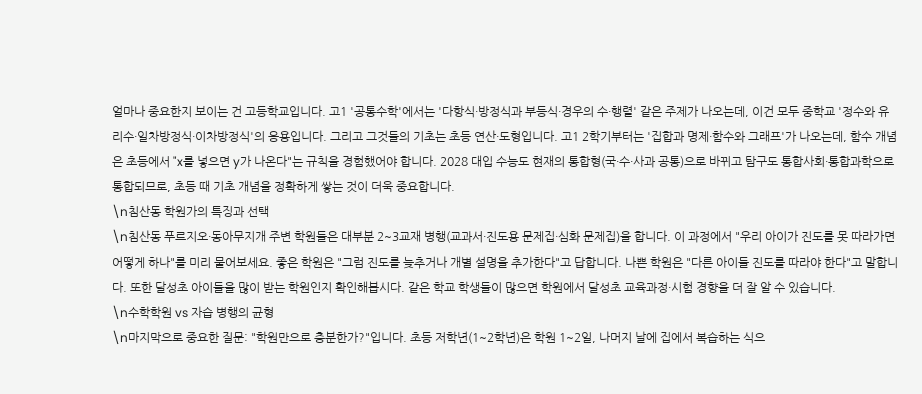얼마나 중요한지 보이는 건 고등학교입니다. 고1 '공통수학'에서는 '다항식·방정식과 부등식·경우의 수·행렬' 같은 주제가 나오는데, 이건 모두 중학교 '정수와 유리수·일차방정식·이차방정식'의 응용입니다. 그리고 그것들의 기초는 초등 연산·도형입니다. 고1 2학기부터는 '집합과 명제·함수와 그래프'가 나오는데, 함수 개념은 초등에서 "x를 넣으면 y가 나온다"는 규칙을 경험했어야 합니다. 2028 대입 수능도 현재의 통합형(국·수·사과 공통)으로 바뀌고 탐구도 통합사회·통합과학으로 통합되므로, 초등 때 기초 개념을 정확하게 쌓는 것이 더욱 중요합니다.
\n침산동 학원가의 특징과 선택
\n침산동 푸르지오·동아무지개 주변 학원들은 대부분 2~3교재 병행(교과서·진도용 문제집·심화 문제집)을 합니다. 이 과정에서 "우리 아이가 진도를 못 따라가면 어떻게 하나"를 미리 물어보세요. 좋은 학원은 "그럼 진도를 늦추거나 개별 설명을 추가한다"고 답합니다. 나쁜 학원은 "다른 아이들 진도를 따라야 한다"고 말합니다. 또한 달성초 아이들을 많이 받는 학원인지 확인해봅시다. 같은 학교 학생들이 많으면 학원에서 달성초 교육과정·시험 경향을 더 잘 알 수 있습니다.
\n수학학원 vs 자습 병행의 균형
\n마지막으로 중요한 질문: "학원만으로 충분한가?"입니다. 초등 저학년(1~2학년)은 학원 1~2일, 나머지 날에 집에서 복습하는 식으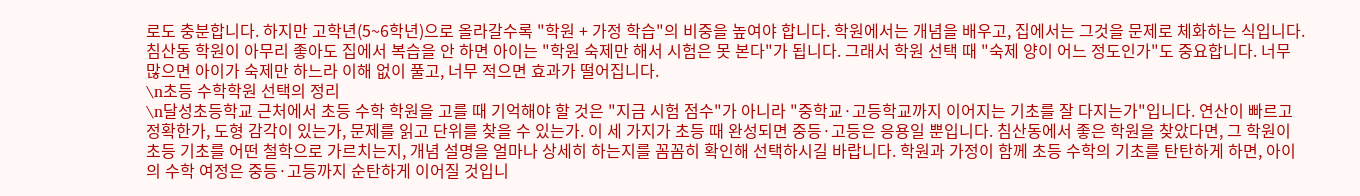로도 충분합니다. 하지만 고학년(5~6학년)으로 올라갈수록 "학원 + 가정 학습"의 비중을 높여야 합니다. 학원에서는 개념을 배우고, 집에서는 그것을 문제로 체화하는 식입니다. 침산동 학원이 아무리 좋아도 집에서 복습을 안 하면 아이는 "학원 숙제만 해서 시험은 못 본다"가 됩니다. 그래서 학원 선택 때 "숙제 양이 어느 정도인가"도 중요합니다. 너무 많으면 아이가 숙제만 하느라 이해 없이 풀고, 너무 적으면 효과가 떨어집니다.
\n초등 수학학원 선택의 정리
\n달성초등학교 근처에서 초등 수학 학원을 고를 때 기억해야 할 것은 "지금 시험 점수"가 아니라 "중학교·고등학교까지 이어지는 기초를 잘 다지는가"입니다. 연산이 빠르고 정확한가, 도형 감각이 있는가, 문제를 읽고 단위를 찾을 수 있는가. 이 세 가지가 초등 때 완성되면 중등·고등은 응용일 뿐입니다. 침산동에서 좋은 학원을 찾았다면, 그 학원이 초등 기초를 어떤 철학으로 가르치는지, 개념 설명을 얼마나 상세히 하는지를 꼼꼼히 확인해 선택하시길 바랍니다. 학원과 가정이 함께 초등 수학의 기초를 탄탄하게 하면, 아이의 수학 여정은 중등·고등까지 순탄하게 이어질 것입니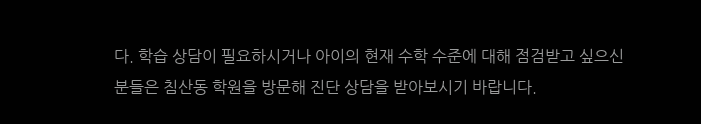다. 학습 상담이 필요하시거나 아이의 현재 수학 수준에 대해 점검받고 싶으신 분들은 침산동 학원을 방문해 진단 상담을 받아보시기 바랍니다.